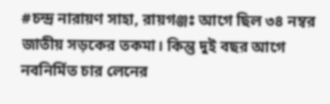#চন্দ্র নারায়ণ সাহা, রায়গঞ্জঃ আগে ছিল ৩৪ নম্বর জাতীয় সড়কের তকমা। কিন্তু দুই বছর আগে নবনির্মিত চার লেনের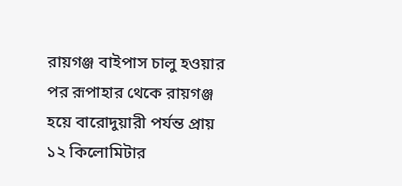রায়গঞ্জ বাইপাস চালু হওয়ার পর রূপাহার থেকে রায়গঞ্জ হয়ে বারোদুয়ারী পর্যন্ত প্রায় ১২ কিলোমিটার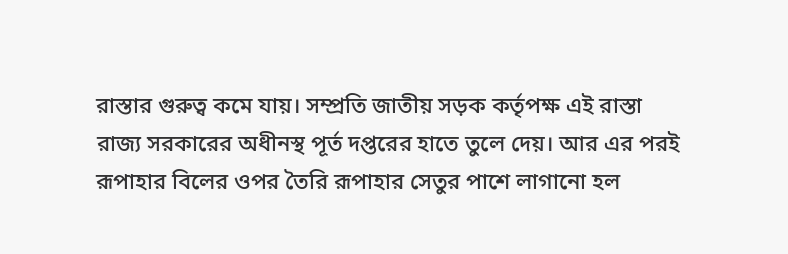রাস্তার গুরুত্ব কমে যায়। সম্প্রতি জাতীয় সড়ক কর্তৃপক্ষ এই রাস্তা রাজ্য সরকারের অধীনস্থ পূর্ত দপ্তরের হাতে তুলে দেয়। আর এর পরই রূপাহার বিলের ওপর তৈরি রূপাহার সেতুর পাশে লাগানো হল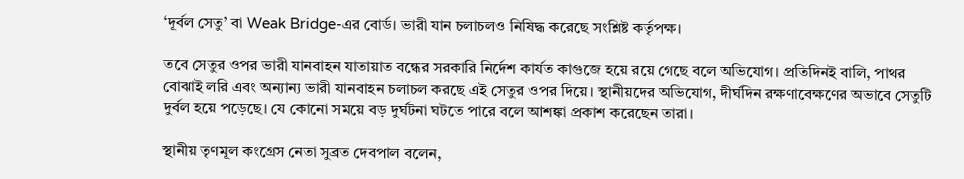‘দূর্বল সেতু’ বা Weak Bridge-এর বোর্ড। ভারী যান চলাচলও নিষিদ্ধ করেছে সংশ্লিষ্ট কর্তৃপক্ষ।

তবে সেতুর ওপর ভারী যানবাহন যাতায়াত বন্ধের সরকারি নির্দেশ কার্যত কাগুজে হয়ে রয়ে গেছে বলে অভিযোগ। প্রতিদিনই বালি, পাথর বোঝাই লরি এবং অন্যান্য ভারী যানবাহন চলাচল করছে এই সেতুর ওপর দিয়ে। স্থানীয়দের অভিযোগ, দীর্ঘদিন রক্ষণাবেক্ষণের অভাবে সেতুটি দুর্বল হয়ে পড়েছে। যে কোনো সময়ে বড় দুর্ঘটনা ঘটতে পারে বলে আশঙ্কা প্রকাশ করেছেন তারা।

স্থানীয় তৃণমূল কংগ্রেস নেতা সুব্রত দেবপাল বলেন,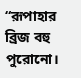“রূপাহার ব্রিজ বহু পুরোনো।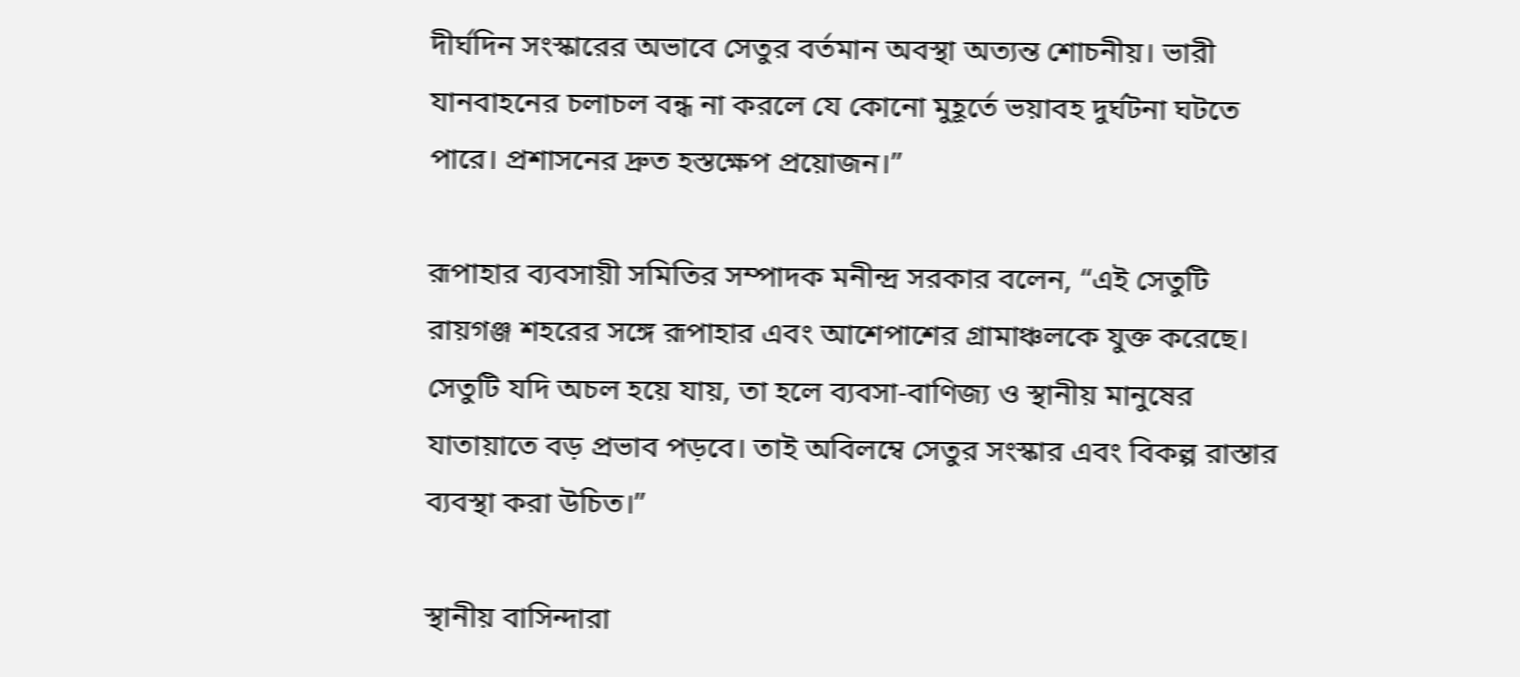দীর্ঘদিন সংস্কারের অভাবে সেতুর বর্তমান অবস্থা অত্যন্ত শোচনীয়। ভারী যানবাহনের চলাচল বন্ধ না করলে যে কোনো মুহূর্তে ভয়াবহ দুর্ঘটনা ঘটতে পারে। প্রশাসনের দ্রুত হস্তক্ষেপ প্রয়োজন।”

রূপাহার ব্যবসায়ী সমিতির সম্পাদক মনীন্দ্র সরকার বলেন, “এই সেতুটি রায়গঞ্জ শহরের সঙ্গে রূপাহার এবং আশেপাশের গ্রামাঞ্চলকে যুক্ত করেছে। সেতুটি যদি অচল হয়ে যায়, তা হলে ব্যবসা-বাণিজ্য ও স্থানীয় মানুষের যাতায়াতে বড় প্রভাব পড়বে। তাই অবিলম্বে সেতুর সংস্কার এবং বিকল্প রাস্তার ব্যবস্থা করা উচিত।”

স্থানীয় বাসিন্দারা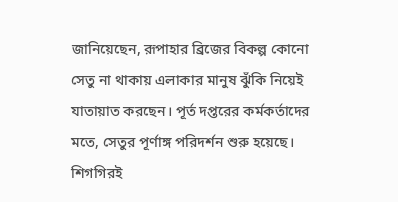জানিয়েছেন, রূপাহার ব্রিজের বিকল্প কোনো সেতু না থাকায় এলাকার মানুষ ঝুঁকি নিয়েই যাতায়াত করছেন। পূর্ত দপ্তরের কর্মকর্তাদের মতে, সেতুর পূর্ণাঙ্গ পরিদর্শন শুরু হয়েছে। শিগগিরই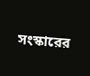সংস্কারের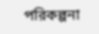পরিকল্পনা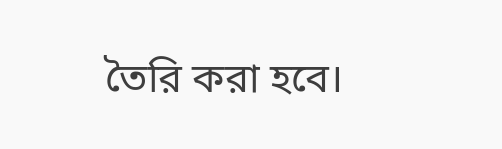তৈরি করা হবে।